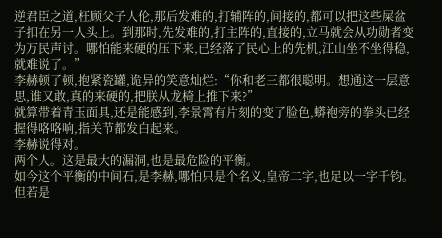逆君臣之道,枉顾父子人伦,那后发难的,打辅阵的,间接的,都可以把这些屎盆子扣在另一人头上。到那时,先发难的,打主阵的,直接的,立马就会从功勋者变为万民声讨。哪怕能来硬的压下来,已经落了民心上的先机,江山坐不坐得稳,就难说了。”
李赫顿了顿,抱紧瓷罐,诡异的笑意灿烂:“你和老三都很聪明。想通这一层意思,谁又敢,真的来硬的,把朕从龙椅上推下来?”
就算带着青玉面具,还是能感到,李景霄有片刻的变了脸色,蟒袍旁的拳头已经握得咯咯响,指关节都发白起来。
李赫说得对。
两个人。这是最大的漏洞,也是最危险的平衡。
如今这个平衡的中间石,是李赫,哪怕只是个名义,皇帝二字,也足以一字千钧。但若是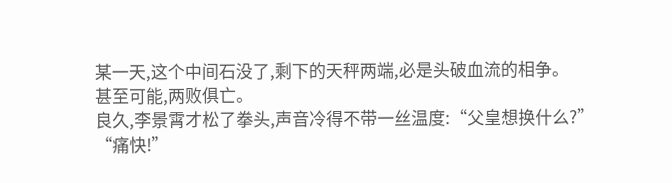某一天,这个中间石没了,剩下的天秤两端,必是头破血流的相争。
甚至可能,两败俱亡。
良久,李景霄才松了拳头,声音冷得不带一丝温度:“父皇想换什么?”
“痛快!”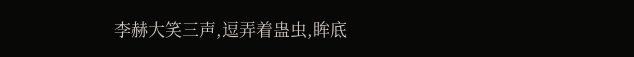李赫大笑三声,逗弄着蛊虫,眸底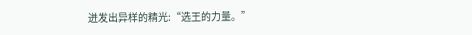迸发出异样的精光:“选王的力量。”